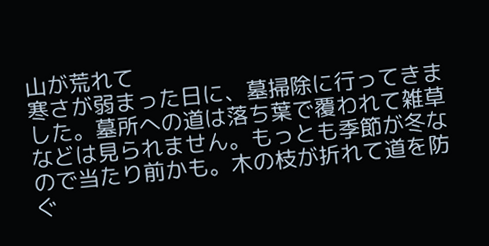山が荒れて
寒さが弱まった日に、墓掃除に行ってきました。墓所への道は落ち葉で覆われて雑草などは見られません。もっとも季節が冬なので当たり前かも。木の枝が折れて道を防ぐ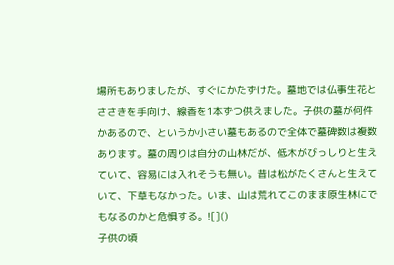場所もありましたが、すぐにかたずけた。墓地では仏事生花とささきを手向け、線香を1本ずつ供えました。子供の墓が何件かあるので、というか小さい墓もあるので全体で墓碑数は複数あります。墓の周りは自分の山林だが、低木がびっしりと生えていて、容易には入れそうも無い。昔は松がたくさんと生えていて、下草もなかった。いま、山は荒れてこのまま原生林にでもなるのかと危惧する。![]()
子供の頃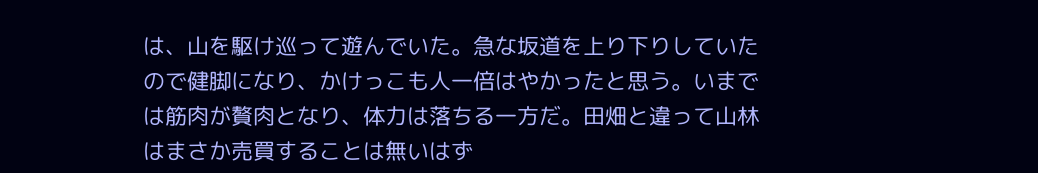は、山を駆け巡って遊んでいた。急な坂道を上り下りしていたので健脚になり、かけっこも人一倍はやかったと思う。いまでは筋肉が贅肉となり、体力は落ちる一方だ。田畑と違って山林はまさか売買することは無いはず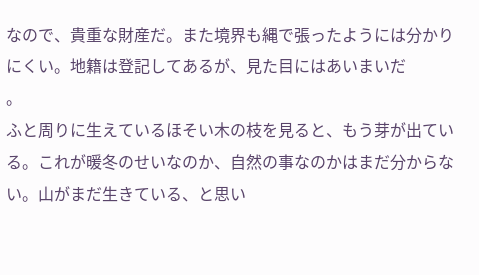なので、貴重な財産だ。また境界も縄で張ったようには分かりにくい。地籍は登記してあるが、見た目にはあいまいだ
。
ふと周りに生えているほそい木の枝を見ると、もう芽が出ている。これが暖冬のせいなのか、自然の事なのかはまだ分からない。山がまだ生きている、と思い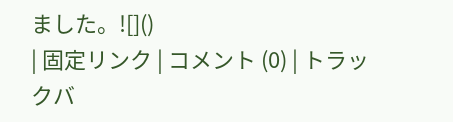ました。![]()
| 固定リンク | コメント (0) | トラックバ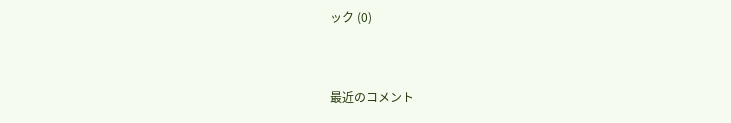ック (0)


最近のコメント